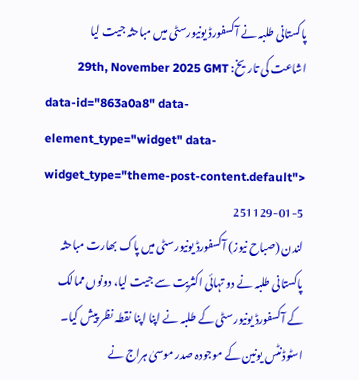پاکستانی طلبہ نے آکسفورڈ یونیورسٹی میں مباحثہ جیت لیا
اشاعت کی تاریخ: 29th, November 2025 GMT
data-id="863a0a8" data-element_type="widget" data-widget_type="theme-post-content.default">
251129-01-5
لندن (صباح نیوز) آکسفورڈ یونیورسٹی میں پاک بھارت مباحثہ پاکستانی طلبہ نے دو تہائی اکثریت سے جیت لیا، دونوں ممالک کے آکسفورڈ یونیورسٹی کے طلبہ نے اپنا اپنا نقطہ نظر پیش کیا۔ اسٹوڈنٹس یونین کے موجودہ صدر موسیٰ ہراج نے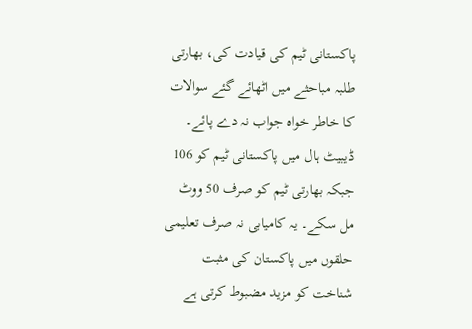پاکستانی ٹیم کی قیادت کی، بھارتی طلبہ مباحثے میں اٹھائے گئے سوالات کا خاطر خواہ جواب نہ دے پائے۔ ڈیبیٹ ہال میں پاکستانی ٹیم کو 106 جبکہ بھارتی ٹیم کو صرف 50 ووٹ مل سکے۔ یہ کامیابی نہ صرف تعلیمی حلقوں میں پاکستان کی مثبت شناخت کو مزید مضبوط کرتی ہے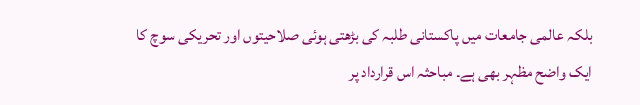بلکہ عالمی جامعات میں پاکستانی طلبہ کی بڑھتی ہوئی صلاحیتوں اور تحریکی سوچ کا ایک واضح مظہر بھی ہے۔ مباحثہ اس قرارداد پر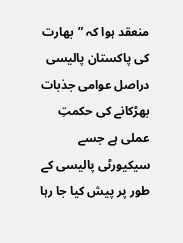منعقد ہوا کہ ”بھارت کی پاکستان پالیسی دراصل عوامی جذبات بھڑکانے کی حکمتِ عملی ہے جسے سیکیورٹی پالیسی کے طور پر پیش کیا جا رہا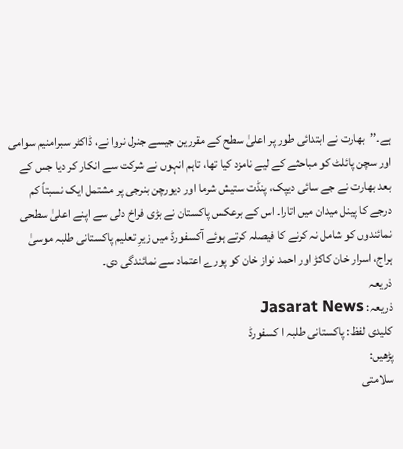ہے۔’’بھارت نے ابتدائی طور پر اعلیٰ سطح کے مقررین جیسے جنرل نروا نے، ڈاکٹر سبرامنیم سوامی اور سچن پائلٹ کو مباحثے کے لیے نامزد کیا تھا، تاہم انہوں نے شرکت سے انکار کر دیا جس کے بعد بھارت نے جے سائی دیپک، پنڈت ستیش شرما اور دیورچن بنرجی پر مشتمل ایک نسبتاً کم درجے کا پینل میدان میں اتارا۔ اس کے برعکس پاکستان نے بڑی فراخ دلی سے اپنے اعلیٰ سطحی نمائندوں کو شامل نہ کرنے کا فیصلہ کرتے ہوئے آکسفورڈ میں زیرِ تعلیم پاکستانی طلبہ موسیٰ ہراج، اسرار خان کاکڑ اور احمد نواز خان کو پورے اعتماد سے نمائندگی دی۔
ذریعہ
ذریعہ: Jasarat News
کلیدی لفظ: پاکستانی طلبہ ا کسفورڈ
پڑھیں:
سلامتی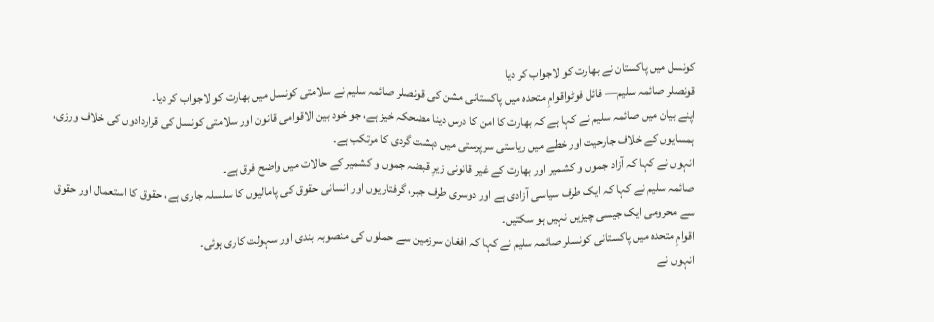کونسل میں پاکستان نے بھارت کو لاجواب کر دیا
قونصلر صائمہ سلیم— فائل فوٹواقوامِ متحدہ میں پاکستانی مشن کی قونصلر صائمہ سلیم نے سلامتی کونسل میں بھارت کو لاجواب کر دیا۔
اپنے بیان میں صائمہ سلیم نے کہا ہے کہ بھارت کا امن کا درس دینا مضحکہ خیز ہے، جو خود بین الاقوامی قانون اور سلامتی کونسل کی قراردادوں کی خلاف ورزی، ہمسایوں کے خلاف جارحیت اور خطے میں ریاستی سرپرستی میں دہشت گردی کا مرتکب ہے۔
انہوں نے کہا کہ آزاد جموں و کشمیر اور بھارت کے غیر قانونی زیرِ قبضہ جموں و کشمیر کے حالات میں واضح فرق ہے۔
صائمہ سلیم نے کہا کہ ایک طرف سیاسی آزادی ہے اور دوسری طرف جبر، گرفتاریوں اور انسانی حقوق کی پامالیوں کا سلسلہ جاری ہے، حقوق کا استعمال اور حقوق سے محرومی ایک جیسی چیزیں نہیں ہو سکتیں۔
اقوامِ متحدہ میں پاکستانی کونسلر صائمہ سلیم نے کہا کہ افغان سرزمین سے حملوں کی منصوبہ بندی اور سہولت کاری ہوئی۔
انہوں نے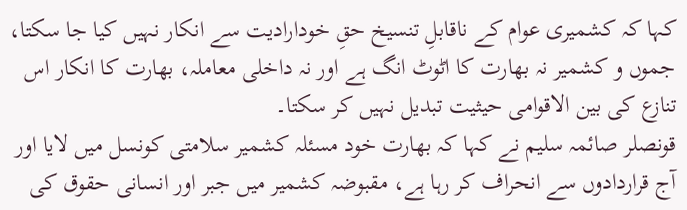کہا کہ کشمیری عوام کے ناقابلِ تنسیخ حقِ خودارادیت سے انکار نہیں کیا جا سکتا، جموں و کشمیر نہ بھارت کا اٹوٹ انگ ہے اور نہ داخلی معاملہ، بھارت کا انکار اس تنازع کی بین الاقوامی حیثیت تبدیل نہیں کر سکتا۔
قونصلر صائمہ سلیم نے کہا کہ بھارت خود مسئلہ کشمیر سلامتی کونسل میں لایا اور آج قراردادوں سے انحراف کر رہا ہے، مقبوضہ کشمیر میں جبر اور انسانی حقوق کی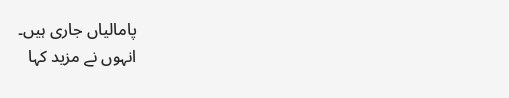پامالیاں جاری ہیں۔
انہوں نے مزید کہا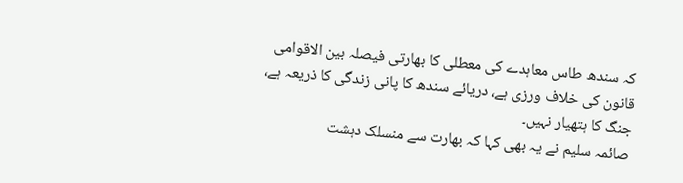کہ سندھ طاس معاہدے کی معطلی کا بھارتی فیصلہ بین الاقوامی قانون کی خلاف ورزی ہے، دریائے سندھ کا پانی زندگی کا ذریعہ ہے، جنگ کا ہتھیار نہیں۔
صائمہ سلیم نے یہ بھی کہا کہ بھارت سے منسلک دہشت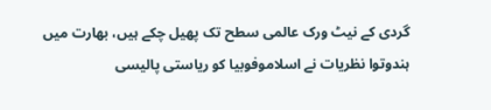گردی کے نیٹ ورک عالمی سطح تک پھیل چکے ہیں، بھارت میں ہندوتوا نظریات نے اسلاموفوبیا کو ریاستی پالیسی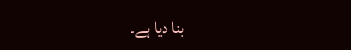بنا دیا ہے۔